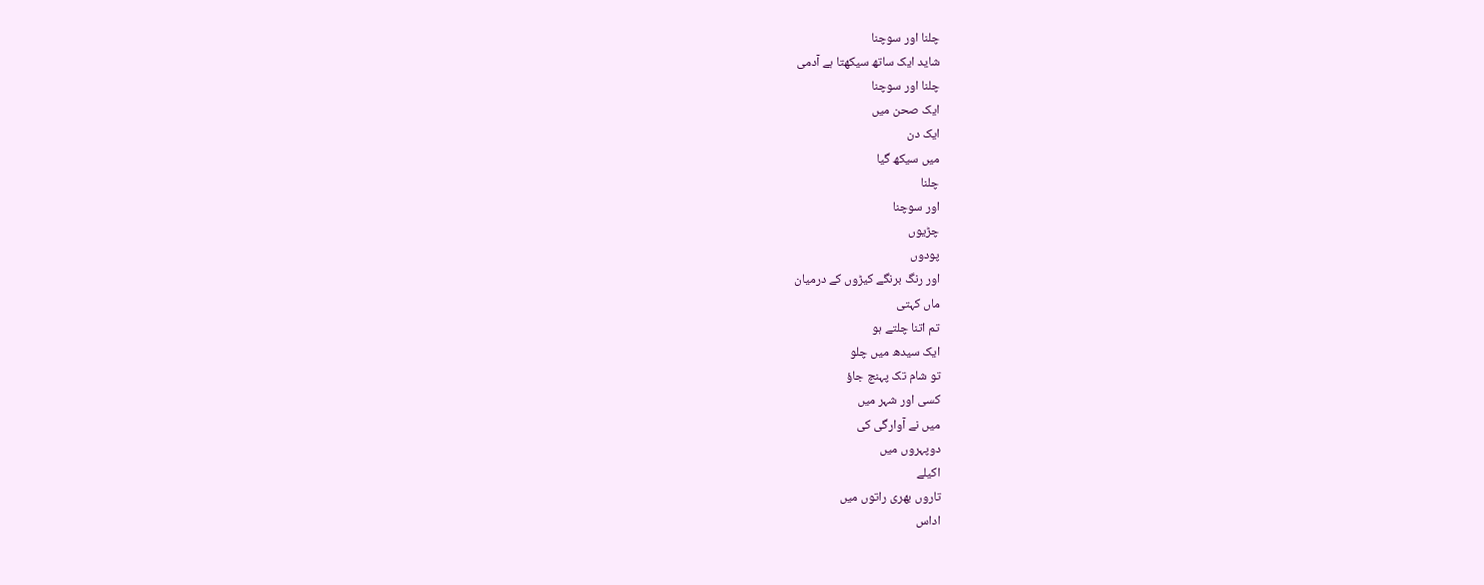چلنا اور سوچنا
شاید ایک ساتھ سیکھتا ہے آدمی
چلنا اور سوچنا
ایک صحن میں
ایک دن
میں سیکھ گیا
چلنا
اور سوچنا
چڑیوں
پودوں
اور رنگ برنگے کیڑوں کے درمیان
ماں کہتی
تم اتنا چلتے ہو
ایک سیدھ میں چلو
تو شام تک پہنچ جاؤ
کسی اور شہر میں
میں نے آوارگی کی
دوپہروں میں
اکیلے
تاروں بھری راتوں میں
اداس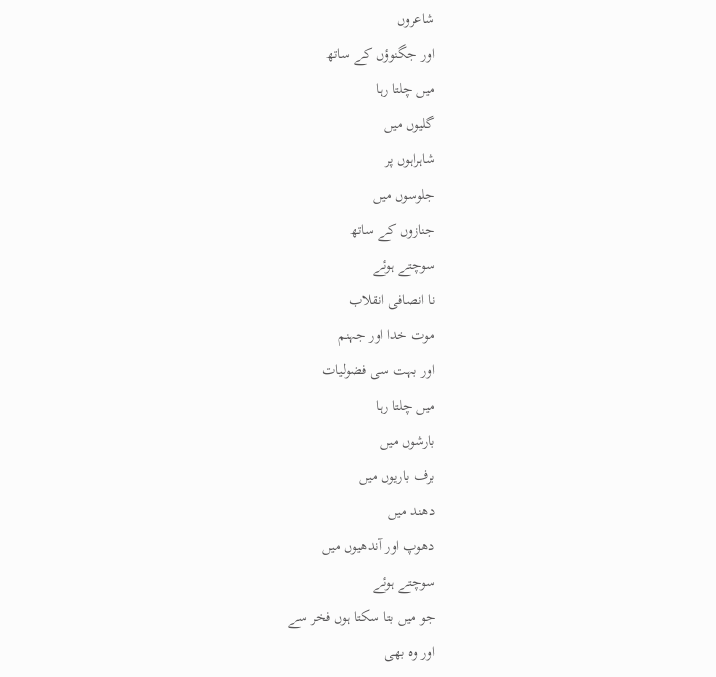شاعروں
اور جگنوؤں کے ساتھ
میں چلتا رہا
گلیوں میں
شاہراہوں پر
جلوسوں میں
جنازوں کے ساتھ
سوچتے ہوئے
نا انصافی انقلاب
موت خدا اور جہنم
اور بہت سی فضولیات
میں چلتا رہا
بارشوں میں
برف باریوں میں
دھند میں
دھوپ اور آندھیوں میں
سوچتے ہوئے
جو میں بتا سکتا ہوں فخر سے
اور وہ بھی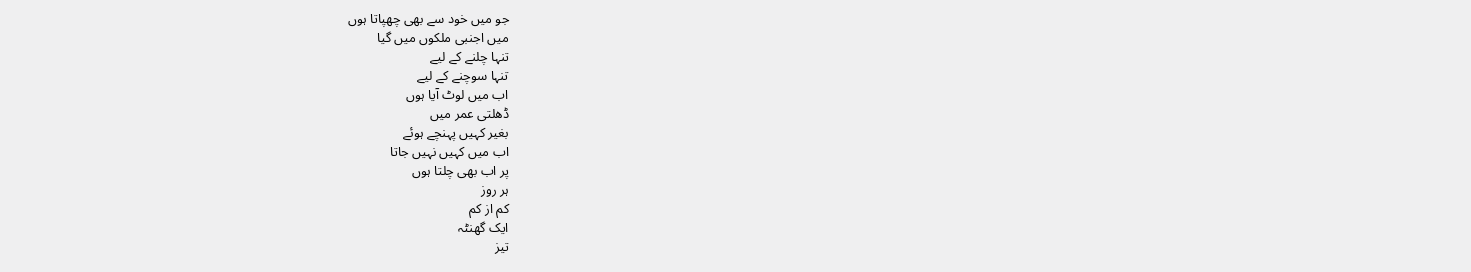جو میں خود سے بھی چھپاتا ہوں
میں اجنبی ملکوں میں گیا
تنہا چلنے کے لیے
تنہا سوچنے کے لیے
اب میں لوٹ آیا ہوں
ڈھلتی عمر میں
بغیر کہیں پہنچے ہوئے
اب میں کہیں نہیں جاتا
پر اب بھی چلتا ہوں
ہر روز
کم از کم
ایک گھنٹہ
تیز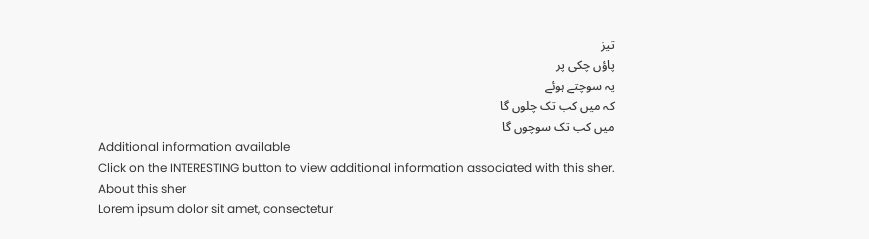تیز
پاؤں چکی پر
یہ سوچتے ہوئے
کہ میں کب تک چلوں گا
میں کب تک سوچوں گا
Additional information available
Click on the INTERESTING button to view additional information associated with this sher.
About this sher
Lorem ipsum dolor sit amet, consectetur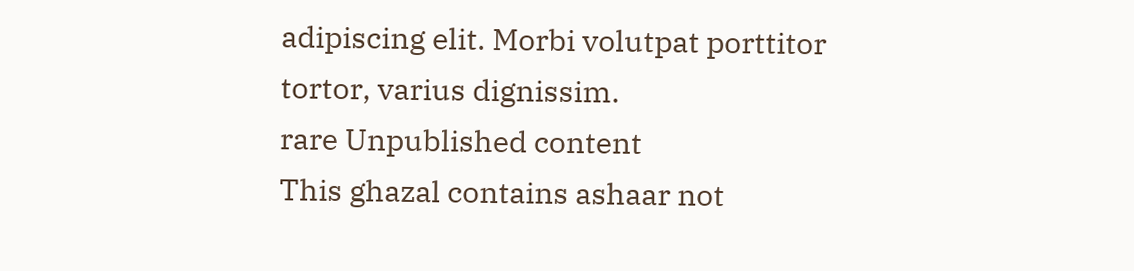adipiscing elit. Morbi volutpat porttitor tortor, varius dignissim.
rare Unpublished content
This ghazal contains ashaar not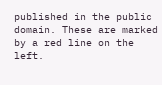published in the public domain. These are marked by a red line on the left.